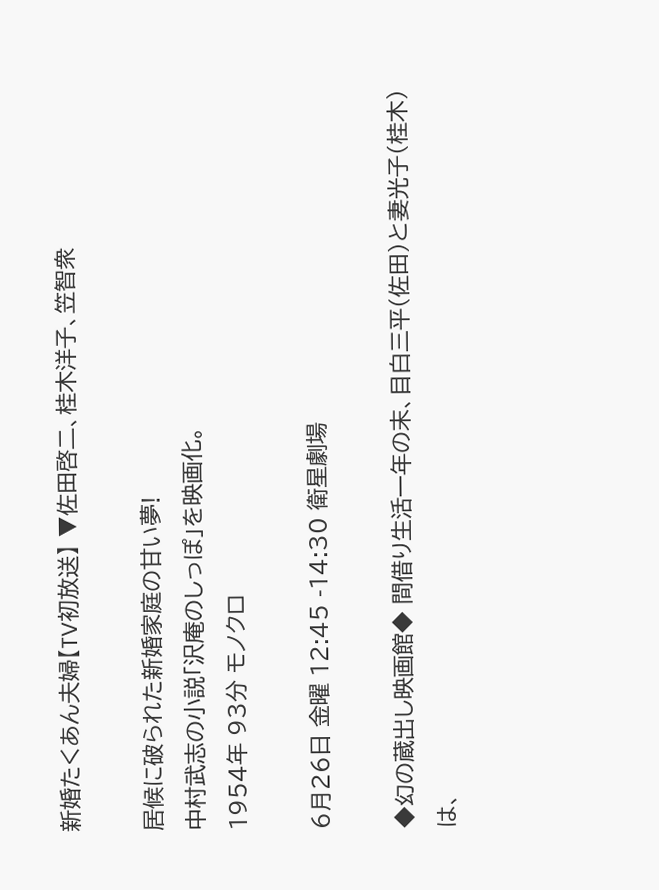新婚たくあん夫婦【TV初放送】 ▼佐田啓二、桂木洋子、笠智衆

居候に破られた新婚家庭の甘い夢!
中村武志の小説「沢庵のしっぽ」を映画化。
1954年 93分 モノクロ

6月26日 金曜 12:45 -14:30 衛星劇場

◆幻の蔵出し映画館◆ 間借り生活一年の末、目白三平(佐田)と妻光子(桂木)は、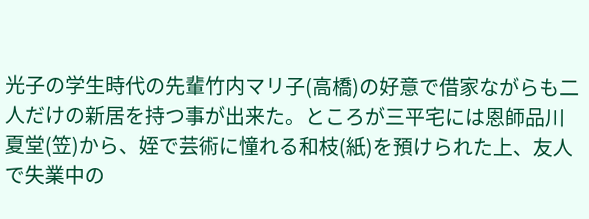光子の学生時代の先輩竹内マリ子(高橋)の好意で借家ながらも二人だけの新居を持つ事が出来た。ところが三平宅には恩師品川夏堂(笠)から、姪で芸術に憧れる和枝(紙)を預けられた上、友人で失業中の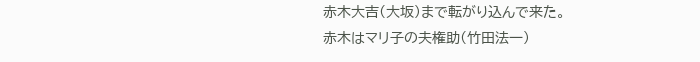赤木大吉(大坂)まで転がり込んで来た。
赤木はマリ子の夫権助(竹田法一)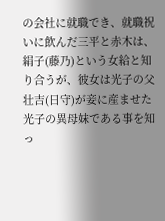の会社に就職でき、就職祝いに飲んだ三平と赤木は、絹子(藤乃)という女給と知り合うが、彼女は光子の父壮吉(日守)が妾に産ませた光子の異母妹である事を知っ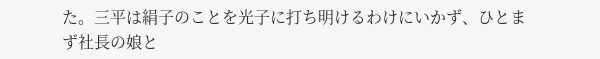た。三平は絹子のことを光子に打ち明けるわけにいかず、ひとまず社長の娘と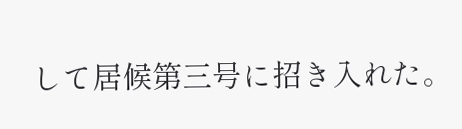して居候第三号に招き入れた。